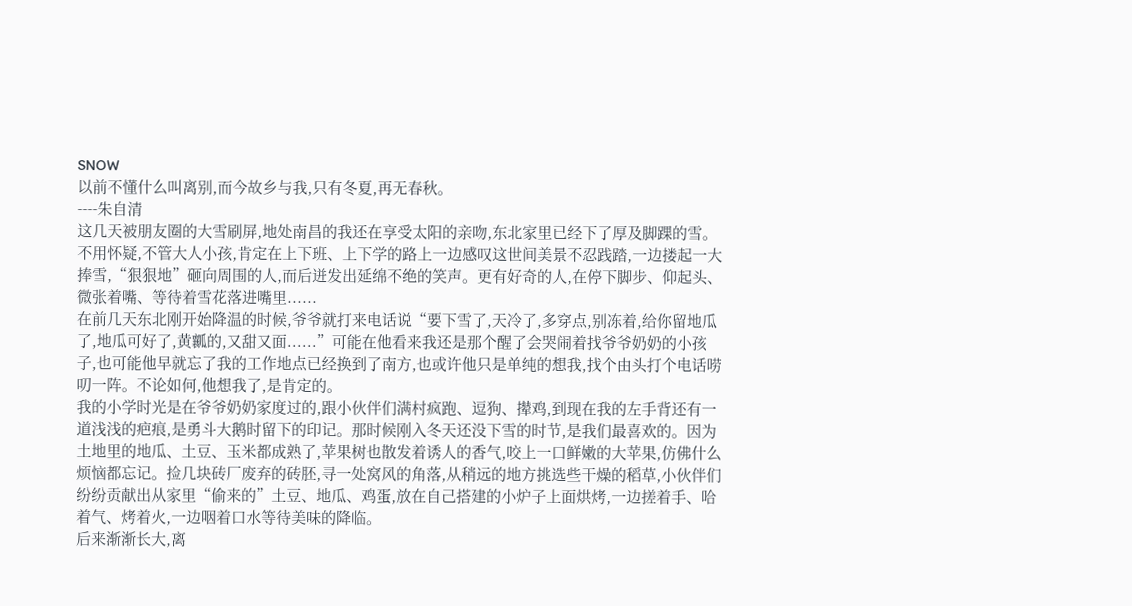SNOW
以前不懂什么叫离别,而今故乡与我,只有冬夏,再无春秋。
----朱自清
这几天被朋友圈的大雪刷屏,地处南昌的我还在享受太阳的亲吻,东北家里已经下了厚及脚踝的雪。不用怀疑,不管大人小孩,肯定在上下班、上下学的路上一边感叹这世间美景不忍践踏,一边搂起一大捧雪,“狠狠地”砸向周围的人,而后迸发出延绵不绝的笑声。更有好奇的人,在停下脚步、仰起头、微张着嘴、等待着雪花落进嘴里......
在前几天东北刚开始降温的时候,爷爷就打来电话说“要下雪了,天冷了,多穿点,别冻着,给你留地瓜了,地瓜可好了,黄瓤的,又甜又面......”可能在他看来我还是那个醒了会哭闹着找爷爷奶奶的小孩子,也可能他早就忘了我的工作地点已经换到了南方,也或许他只是单纯的想我,找个由头打个电话唠叨一阵。不论如何,他想我了,是肯定的。
我的小学时光是在爷爷奶奶家度过的,跟小伙伴们满村疯跑、逗狗、撵鸡,到现在我的左手背还有一道浅浅的疤痕,是勇斗大鹅时留下的印记。那时候刚入冬天还没下雪的时节,是我们最喜欢的。因为土地里的地瓜、土豆、玉米都成熟了,苹果树也散发着诱人的香气,咬上一口鲜嫩的大苹果,仿佛什么烦恼都忘记。捡几块砖厂废弃的砖胚,寻一处窝风的角落,从稍远的地方挑选些干燥的稻草,小伙伴们纷纷贡献出从家里“偷来的”土豆、地瓜、鸡蛋,放在自己搭建的小炉子上面烘烤,一边搓着手、哈着气、烤着火,一边咽着口水等待美味的降临。
后来渐渐长大,离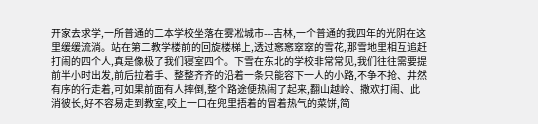开家去求学,一所普通的二本学校坐落在雾凇城市---吉林,一个普通的我四年的光阴在这里缓缓流淌。站在第二教学楼前的回旋楼梯上,透过窸窸窣窣的雪花,那雪地里相互追赶打闹的四个人,真是像极了我们寝室四个。下雪在东北的学校非常常见,我们往往需要提前半小时出发,前后拉着手、整整齐齐的沿着一条只能容下一人的小路,不争不抢、井然有序的行走着,可如果前面有人摔倒,整个路途便热闹了起来,翻山越岭、撒欢打闹、此消彼长,好不容易走到教室,咬上一口在兜里捂着的冒着热气的菜饼,简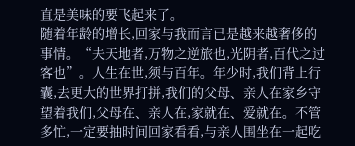直是美味的要飞起来了。
随着年龄的增长,回家与我而言已是越来越奢侈的事情。“夫天地者,万物之逆旅也,光阴者,百代之过客也”。人生在世,须与百年。年少时,我们背上行囊,去更大的世界打拼,我们的父母、亲人在家乡守望着我们,父母在、亲人在,家就在、爱就在。不管多忙,一定要抽时间回家看看,与亲人围坐在一起吃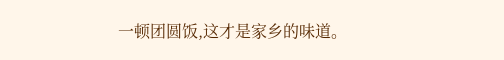一顿团圆饭,这才是家乡的味道。